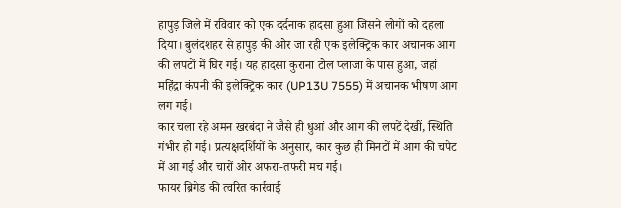हापुड़ जिले में रविवार को एक दर्दनाक हादसा हुआ जिसने लोगों को दहला दिया। बुलंदशहर से हापुड़ की ओर जा रही एक इलेक्ट्रिक कार अचानक आग की लपटों में घिर गई। यह हादसा कुराना टोल प्लाजा के पास हुआ, जहां महिंद्रा कंपनी की इलेक्ट्रिक कार (UP13U 7555) में अचानक भीषण आग लग गई।
कार चला रहे अमन खरबंदा ने जैसे ही धुआं और आग की लपटें देखीं, स्थिति गंभीर हो गई। प्रत्यक्षदर्शियों के अनुसार, कार कुछ ही मिनटों में आग की चपेट में आ गई और चारों ओर अफरा-तफरी मच गई।
फायर ब्रिगेड की त्वरित कार्रवाई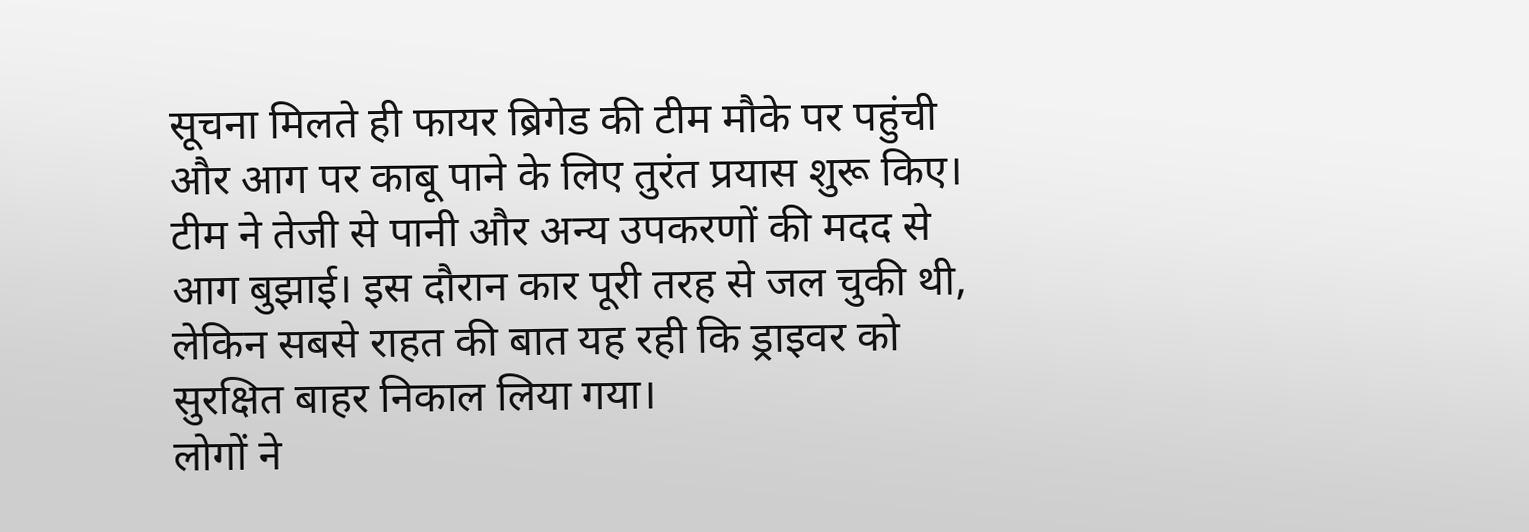सूचना मिलते ही फायर ब्रिगेड की टीम मौके पर पहुंची और आग पर काबू पाने के लिए तुरंत प्रयास शुरू किए। टीम ने तेजी से पानी और अन्य उपकरणों की मदद से आग बुझाई। इस दौरान कार पूरी तरह से जल चुकी थी, लेकिन सबसे राहत की बात यह रही कि ड्राइवर को सुरक्षित बाहर निकाल लिया गया।
लोगों ने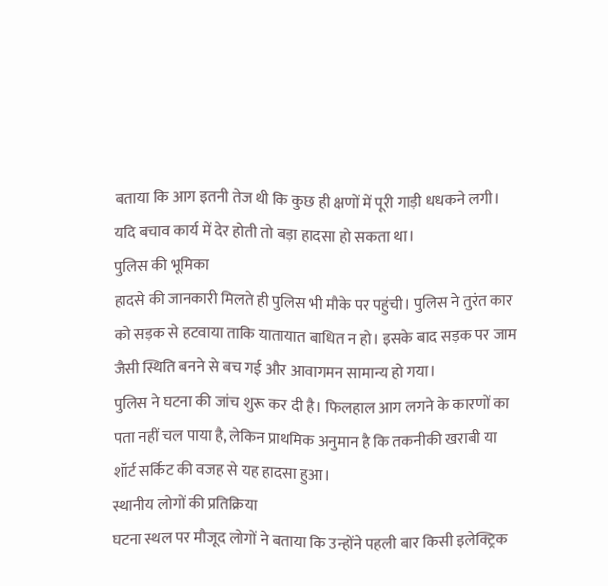बताया कि आग इतनी तेज थी कि कुछ ही क्षणों में पूरी गाड़ी धधकने लगी। यदि बचाव कार्य में देर होती तो बड़ा हादसा हो सकता था।
पुलिस की भूमिका
हादसे की जानकारी मिलते ही पुलिस भी मौके पर पहुंची। पुलिस ने तुरंत कार को सड़क से हटवाया ताकि यातायात बाधित न हो। इसके बाद सड़क पर जाम जैसी स्थिति बनने से बच गई और आवागमन सामान्य हो गया।
पुलिस ने घटना की जांच शुरू कर दी है। फिलहाल आग लगने के कारणों का पता नहीं चल पाया है, लेकिन प्राथमिक अनुमान है कि तकनीकी खराबी या शॉर्ट सर्किट की वजह से यह हादसा हुआ।
स्थानीय लोगों की प्रतिक्रिया
घटना स्थल पर मौजूद लोगों ने बताया कि उन्होंने पहली बार किसी इलेक्ट्रिक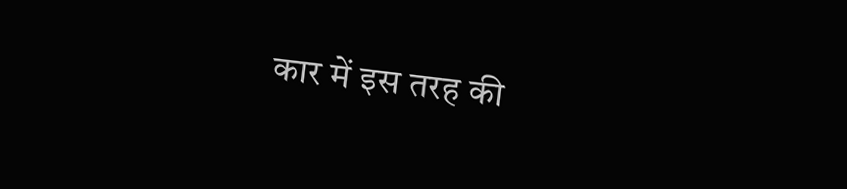कार में इस तरह की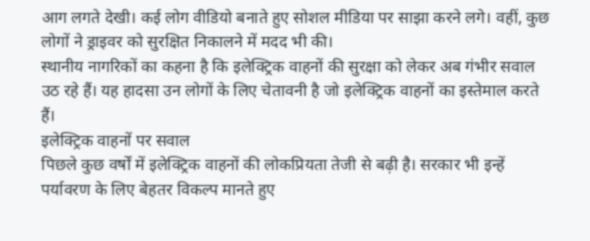आग लगते देखी। कई लोग वीडियो बनाते हुए सोशल मीडिया पर साझा करने लगे। वहीं, कुछ लोगों ने ड्राइवर को सुरक्षित निकालने में मदद भी की।
स्थानीय नागरिकों का कहना है कि इलेक्ट्रिक वाहनों की सुरक्षा को लेकर अब गंभीर सवाल उठ रहे हैं। यह हादसा उन लोगों के लिए चेतावनी है जो इलेक्ट्रिक वाहनों का इस्तेमाल करते हैं।
इलेक्ट्रिक वाहनों पर सवाल
पिछले कुछ वर्षों में इलेक्ट्रिक वाहनों की लोकप्रियता तेजी से बढ़ी है। सरकार भी इन्हें पर्यावरण के लिए बेहतर विकल्प मानते हुए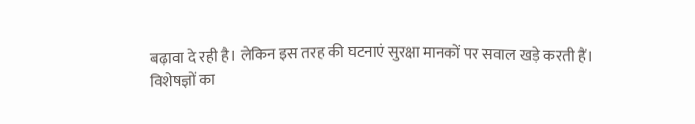बढ़ावा दे रही है। लेकिन इस तरह की घटनाएं सुरक्षा मानकों पर सवाल खड़े करती हैं।
विशेषज्ञों का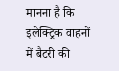मानना है कि इलेक्ट्रिक वाहनों में बैटरी की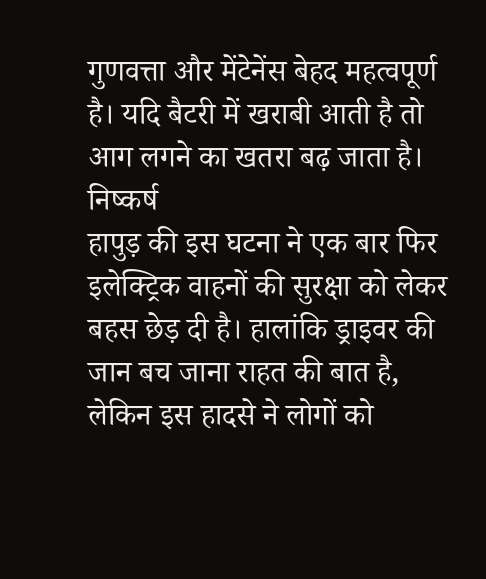गुणवत्ता और मेंटेनेंस बेहद महत्वपूर्ण है। यदि बैटरी में खराबी आती है तो आग लगने का खतरा बढ़ जाता है।
निष्कर्ष
हापुड़ की इस घटना ने एक बार फिर इलेक्ट्रिक वाहनों की सुरक्षा को लेकर बहस छेड़ दी है। हालांकि ड्राइवर की जान बच जाना राहत की बात है, लेकिन इस हादसे ने लोगों को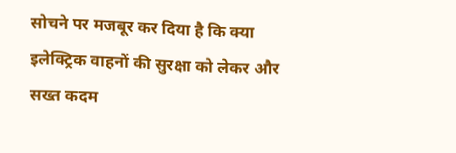सोचने पर मजबूर कर दिया है कि क्या इलेक्ट्रिक वाहनों की सुरक्षा को लेकर और सख्त कदम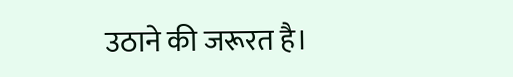उठाने की जरूरत है।